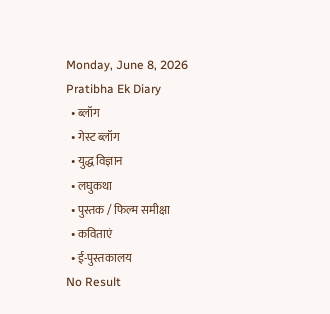Monday, June 8, 2026
Pratibha Ek Diary
  • ब्लॉग
  • गेस्ट ब्लॉग
  • युद्ध विज्ञान
  • लघुकथा
  • पुस्तक / फिल्म समीक्षा
  • कविताएं
  • ई-पुस्तकालय
No Result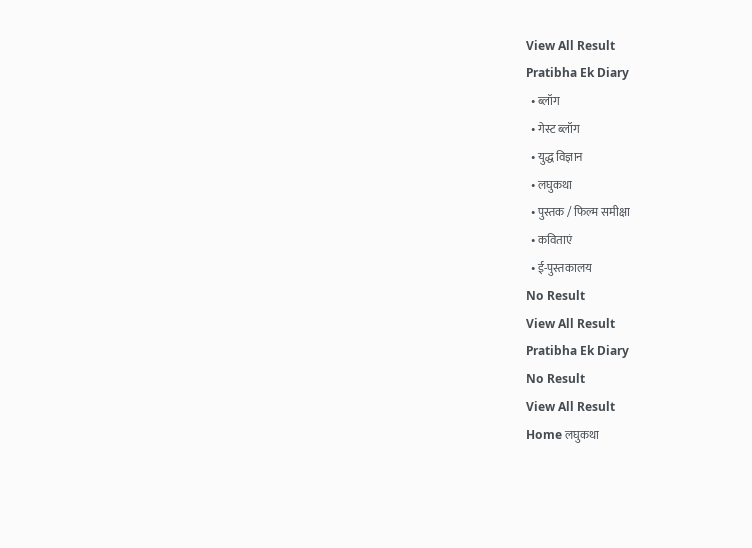View All Result
Pratibha Ek Diary
  • ब्लॉग
  • गेस्ट ब्लॉग
  • युद्ध विज्ञान
  • लघुकथा
  • पुस्तक / फिल्म समीक्षा
  • कविताएं
  • ई-पुस्तकालय
No Result
View All Result
Pratibha Ek Diary
No Result
View All Result
Home लघुकथा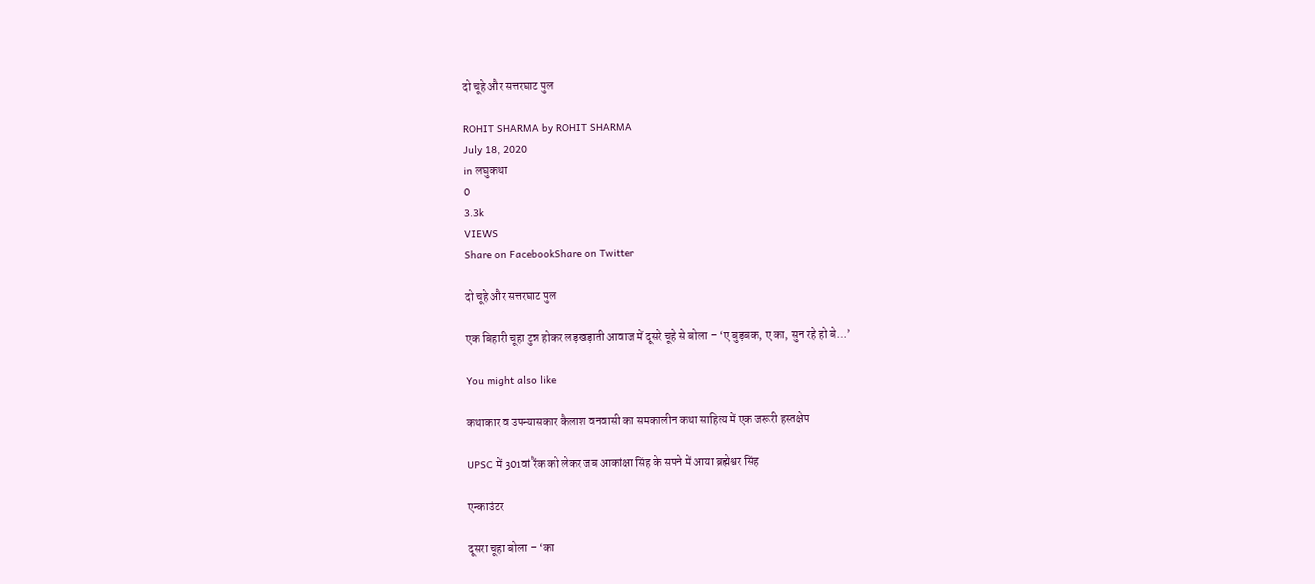दो चूहे और सत्तरघाट पुल

ROHIT SHARMA by ROHIT SHARMA
July 18, 2020
in लघुकथा
0
3.3k
VIEWS
Share on FacebookShare on Twitter

दो चूहे और सत्तरघाट पुल

एक बिहारी चूहा टुन्न होकर लड़खड़ाती आवाज में दूसरे चूहे से बोला – ‘ए बुड़बक, ए का, सुन रहे हो बे…’

You might also like

कथाकार व उपन्यासकार कैलाश वनवासी का समकालीन कथा साहित्य में एक जरूरी हस्तक्षेप

UPSC में 301वां रैंक को लेकर जब आकांक्षा सिंह के सपने में आया ब्रह्मेश्वर सिंह

एन्काउंटर

दूसरा चूहा बोला – ‘का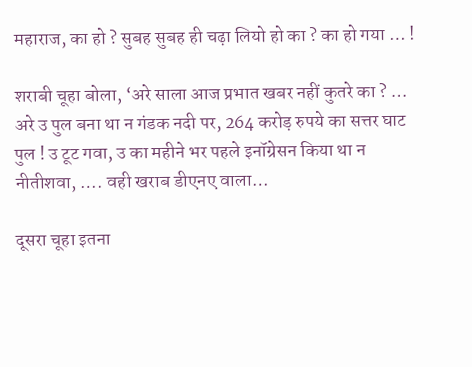महाराज, का हो ? सुबह सुबह ही चढ़ा लियो हो का ? का हो गया … !

शराबी चूहा बोला, ‘अरे साला आज प्रभात खबर नहीं कुतरे का ? … अरे उ पुल बना था न गंडक नदी पर, 264 करोड़ रुपये का सत्तर घाट पुल ! उ टूट गवा, उ का महीने भर पहले इनॉग्रेसन किया था न नीतीशवा, …. वही खराब डीएनए वाला…

दूसरा चूहा इतना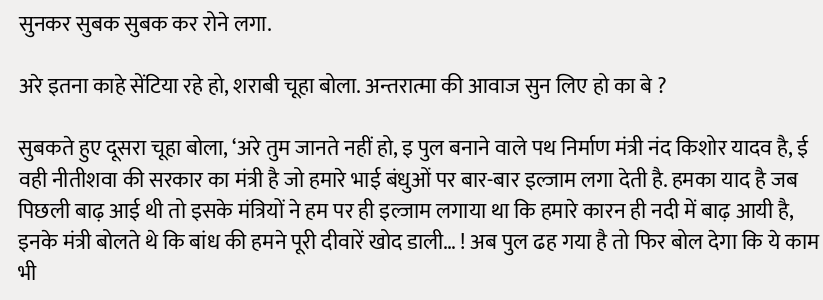सुनकर सुबक सुबक कर रोने लगा.

अरे इतना काहे सेंटिया रहे हो, शराबी चूहा बोला. अन्तरात्मा की आवाज सुन लिए हो का बे ?

सुबकते हुए दूसरा चूहा बोला, ‘अरे तुम जानते नहीं हो, इ पुल बनाने वाले पथ निर्माण मंत्री नंद किशोर यादव है, ई वही नीतीशवा की सरकार का मंत्री है जो हमारे भाई बंधुओं पर बार-बार इल्जाम लगा देती है. हमका याद है जब पिछली बाढ़ आई थी तो इसके मंत्रियों ने हम पर ही इल्जाम लगाया था कि हमारे कारन ही नदी में बाढ़ आयी है, इनके मंत्री बोलते थे कि बांध की हमने पूरी दीवारें खोद डाली… ! अब पुल ढह गया है तो फिर बोल देगा कि ये काम भी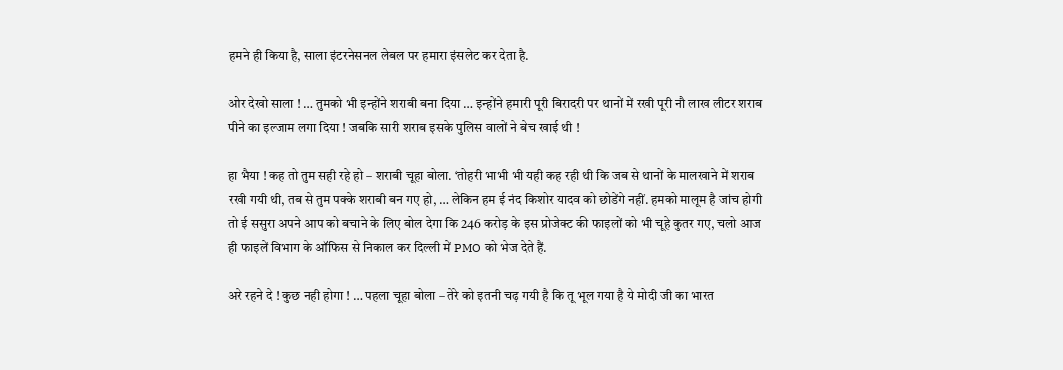हमने ही किया है, साला इंटरनेसनल लेबल पर हमारा इंसलेट कर देता है.

ओर देखो साला ! … तुमको भी इन्होंने शराबी बना दिया … इन्होंने हमारी पूरी बिरादरी पर थानों में रखी पूरी नौ लाख लीटर शराब पीने का इल्जाम लगा दिया ! जबकि सारी शराब इसके पुलिस वालों ने बेच खाई थी !

हा भैया ! कह तो तुम सही रहे हो – शराबी चूहा बोला. ‘तोहरी भाभी भी यही कह रही थी कि जब से थानों के मालखाने में शराब रखी गयी थी, तब से तुम पक्के शराबी बन गए हो, … लेकिन हम ई नंद किशोर यादव को छोडेंगे नहीं. हमको मालूम है जांच होगी तो ई ससुरा अपने आप को बचाने के लिए बोल देगा कि 246 करोड़ के इस प्रोजेक्ट की फाइलों को भी चूहे कुतर गए, चलो आज ही फाइलें विभाग के ऑफिस से निकाल कर दिल्ली में PMO को भेज देते हैं.

अरे रहने दे ! कुछ नही होगा ! … पहला चूहा बोला – तेरे को इतनी चढ़ गयी है कि तू भूल गया है ये मोदी जी का भारत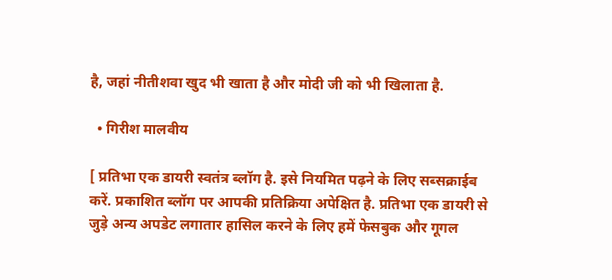है, जहां नीतीशवा खुद भी खाता है और मोदी जी को भी खिलाता है.

  • गिरीश मालवीय

[ प्रतिभा एक डायरी स्वतंत्र ब्लॉग है. इसे नियमित पढ़ने के लिए सब्सक्राईब करें. प्रकाशित ब्लॉग पर आपकी प्रतिक्रिया अपेक्षित है. प्रतिभा एक डायरी से जुड़े अन्य अपडेट लगातार हासिल करने के लिए हमें फेसबुक और गूगल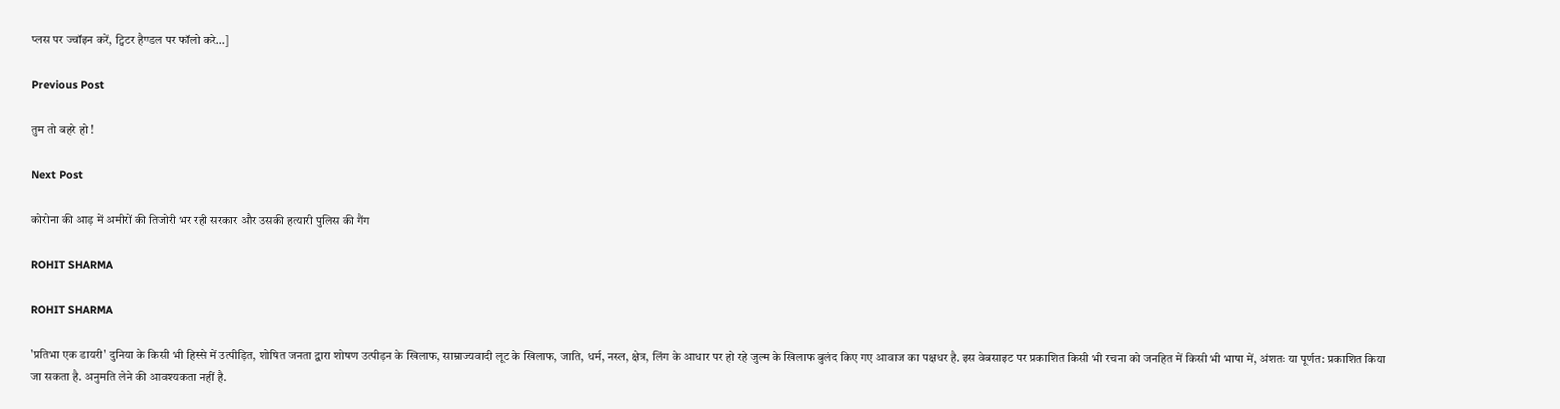प्लस पर ज्वॉइन करें, ट्विटर हैण्डल पर फॉलो करे…]

Previous Post

तुम तो बहरे हो !

Next Post

कोरोना की आड़ में अमीरों की तिजोरी भर रही सरकार और उसकी हत्यारी पुलिस की गैंग

ROHIT SHARMA

ROHIT SHARMA

'प्रतिभा एक डायरी' दुनिया के किसी भी हिस्से में उत्पीड़ित, शोषित जनता द्वारा शोषण उत्पीड़न के खिलाफ, साम्राज्यवादी लूट के खिलाफ, जाति, धर्म, नस्ल, क्षेत्र, लिंग के आधार पर हो रहे जुल्म के खिलाफ बुलंद किए गए आवाज का पक्षधर है. इस वेबसाइट पर प्रकाशित किसी भी रचना को जनहित में किसी भी भाषा में, अंशतः या पूर्णत: प्रकाशित किया जा सकता है. अनुमति लेने की आवश्यकता नहीं है.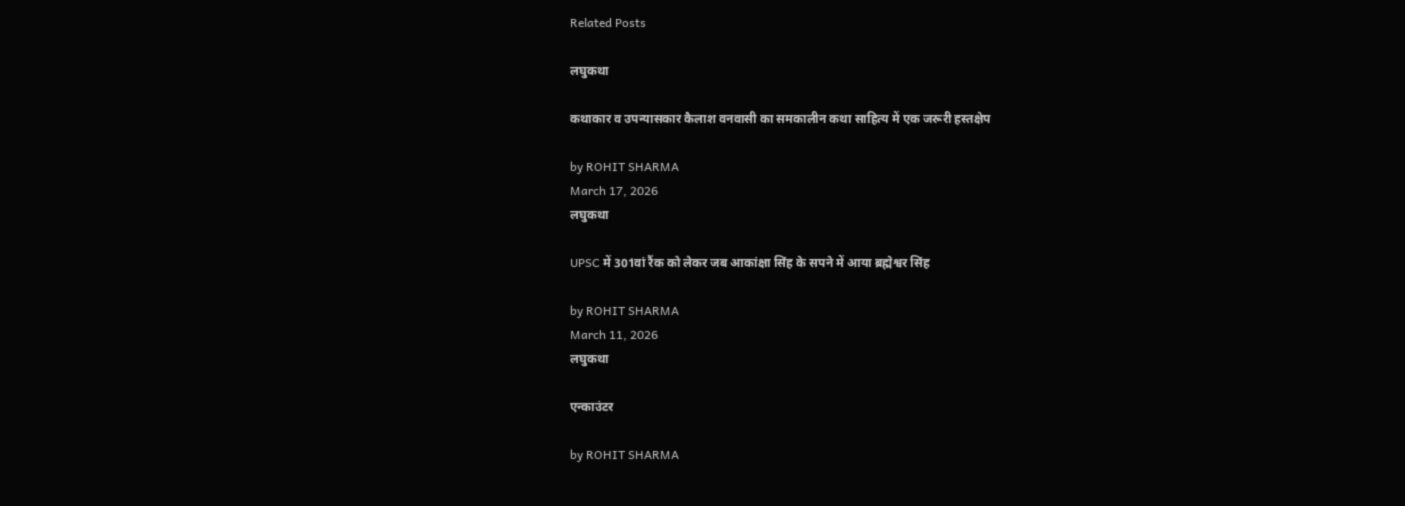Related Posts

लघुकथा

कथाकार व उपन्यासकार कैलाश वनवासी का समकालीन कथा साहित्य में एक जरूरी हस्तक्षेप

by ROHIT SHARMA
March 17, 2026
लघुकथा

UPSC में 301वां रैंक को लेकर जब आकांक्षा सिंह के सपने में आया ब्रह्मेश्वर सिंह

by ROHIT SHARMA
March 11, 2026
लघुकथा

एन्काउंटर

by ROHIT SHARMA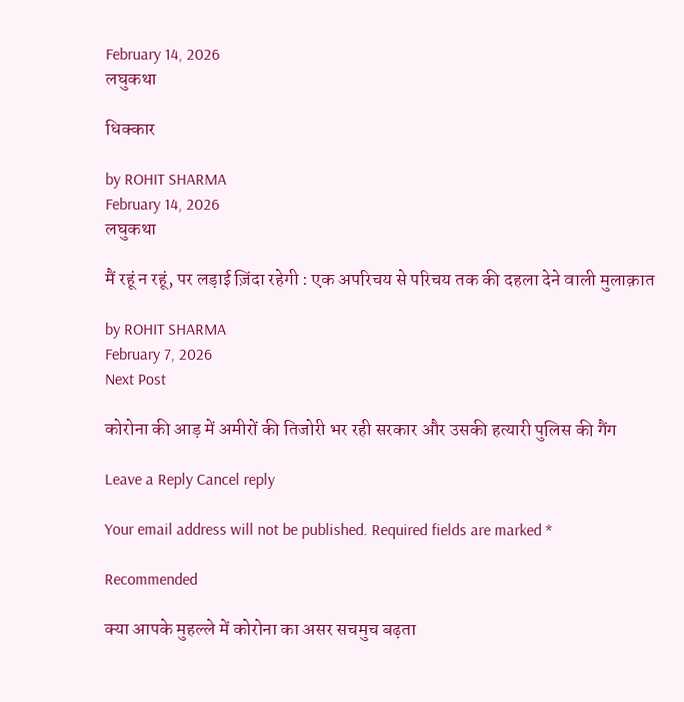February 14, 2026
लघुकथा

धिक्कार

by ROHIT SHARMA
February 14, 2026
लघुकथा

मैं रहूं न रहूं, पर लड़ाई ज़िंदा रहेगी : एक अपरिचय से परिचय तक की दहला देने वाली मुलाक़ात

by ROHIT SHARMA
February 7, 2026
Next Post

कोरोना की आड़ में अमीरों की तिजोरी भर रही सरकार और उसकी हत्यारी पुलिस की गैंग

Leave a Reply Cancel reply

Your email address will not be published. Required fields are marked *

Recommended

क्या आपके मुहल्ले में कोरोना का असर सचमुच बढ़ता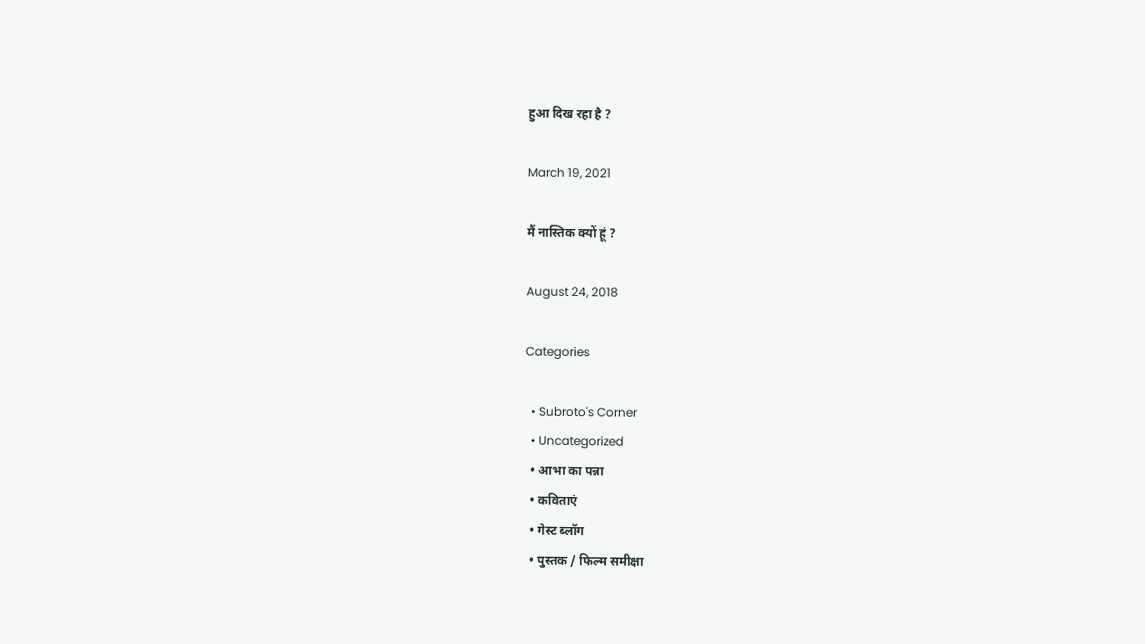हुआ दिख रहा है ?

March 19, 2021

मैं नास्तिक क्यों हूं ?

August 24, 2018

Categories

  • Subroto's Corner
  • Uncategorized
  • आभा का पन्ना
  • कविताएं
  • गेस्ट ब्लॉग
  • पुस्तक / फिल्म समीक्षा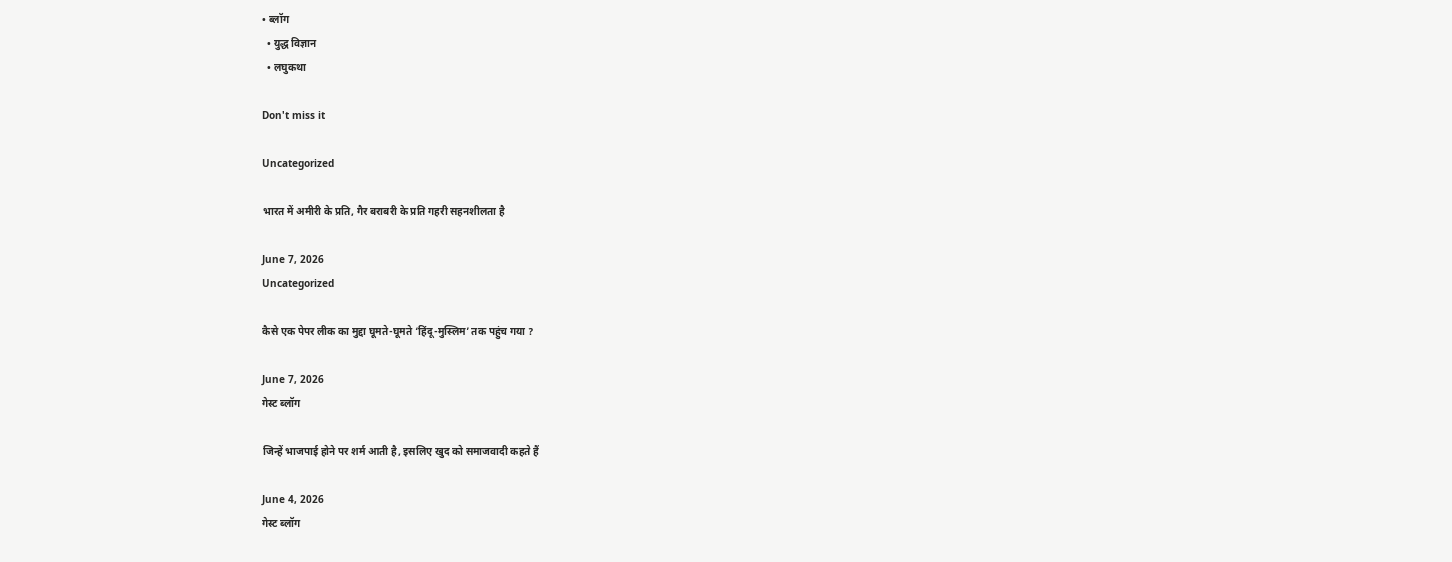• ब्लॉग
  • युद्ध विज्ञान
  • लघुकथा

Don't miss it

Uncategorized

भारत में अमीरी के प्रति, गैर बराबरी के प्रति गहरी सहनशीलता है

June 7, 2026
Uncategorized

कैसे एक पेपर लीक का मुद्दा घूमते-घूमते ‘हिंदू-मुस्लिम’ तक पहुंच गया ?

June 7, 2026
गेस्ट ब्लॉग

जिन्हें भाजपाई होने पर शर्म आती है, इसलिए खुद को समाजवादी कहते हैं

June 4, 2026
गेस्ट ब्लॉग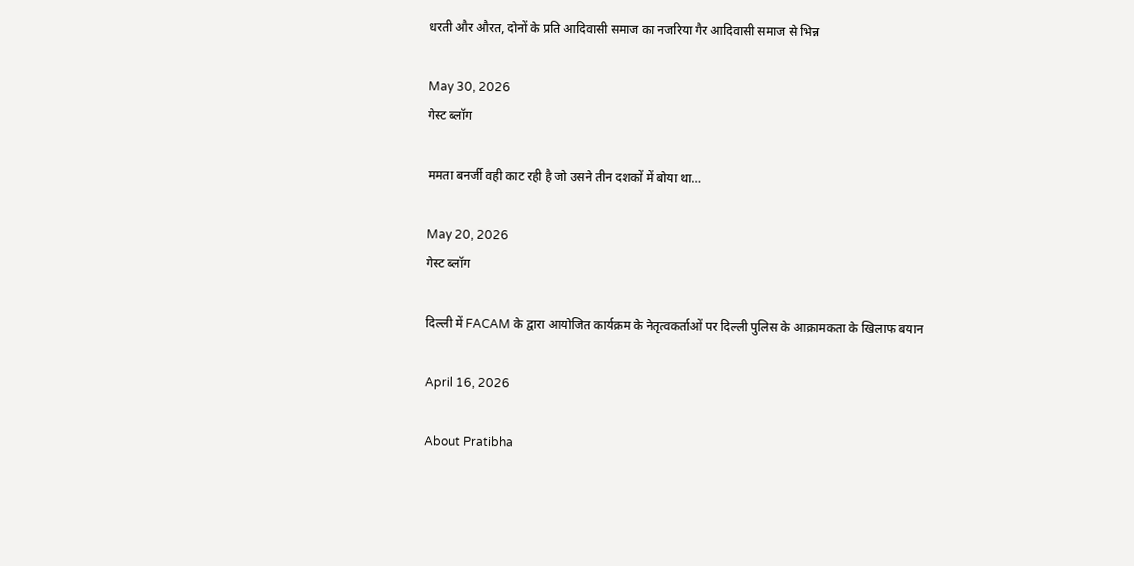धरती और औरत, दोनों के प्रति आदिवासी समाज का नजरिया गैर आदिवासी समाज से भिन्न

May 30, 2026
गेस्ट ब्लॉग

ममता बनर्जी वही काट रही है जो उसने तीन दशकों में बोया था…

May 20, 2026
गेस्ट ब्लॉग

दिल्ली में FACAM के द्वारा आयोजित कार्यक्रम के नेतृत्वकर्ताओं पर दिल्ली पुलिस के आक्रामकता के खिलाफ बयान

April 16, 2026

About Pratibha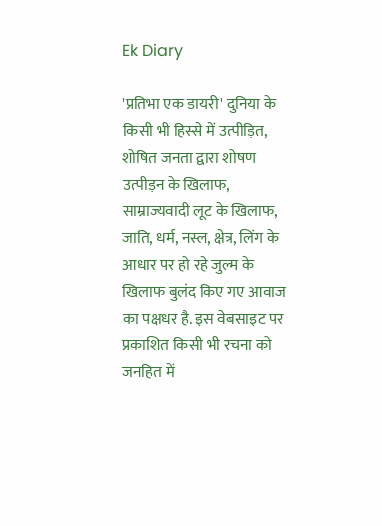Ek Diary

'प्रतिभा एक डायरी' दुनिया के किसी भी हिस्से में उत्पीड़ित, शोषित जनता द्वारा शोषण उत्पीड़न के खिलाफ, साम्राज्यवादी लूट के खिलाफ, जाति, धर्म, नस्ल, क्षेत्र, लिंग के आधार पर हो रहे जुल्म के खिलाफ बुलंद किए गए आवाज का पक्षधर है. इस वेबसाइट पर प्रकाशित किसी भी रचना को जनहित में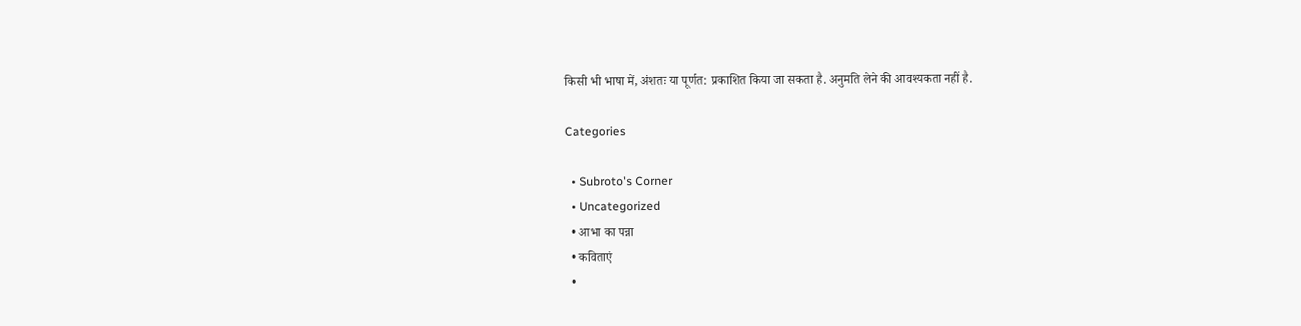किसी भी भाषा में, अंशतः या पूर्णत: प्रकाशित किया जा सकता है. अनुमति लेने की आवश्यकता नहीं है.

Categories

  • Subroto's Corner
  • Uncategorized
  • आभा का पन्ना
  • कविताएं
  •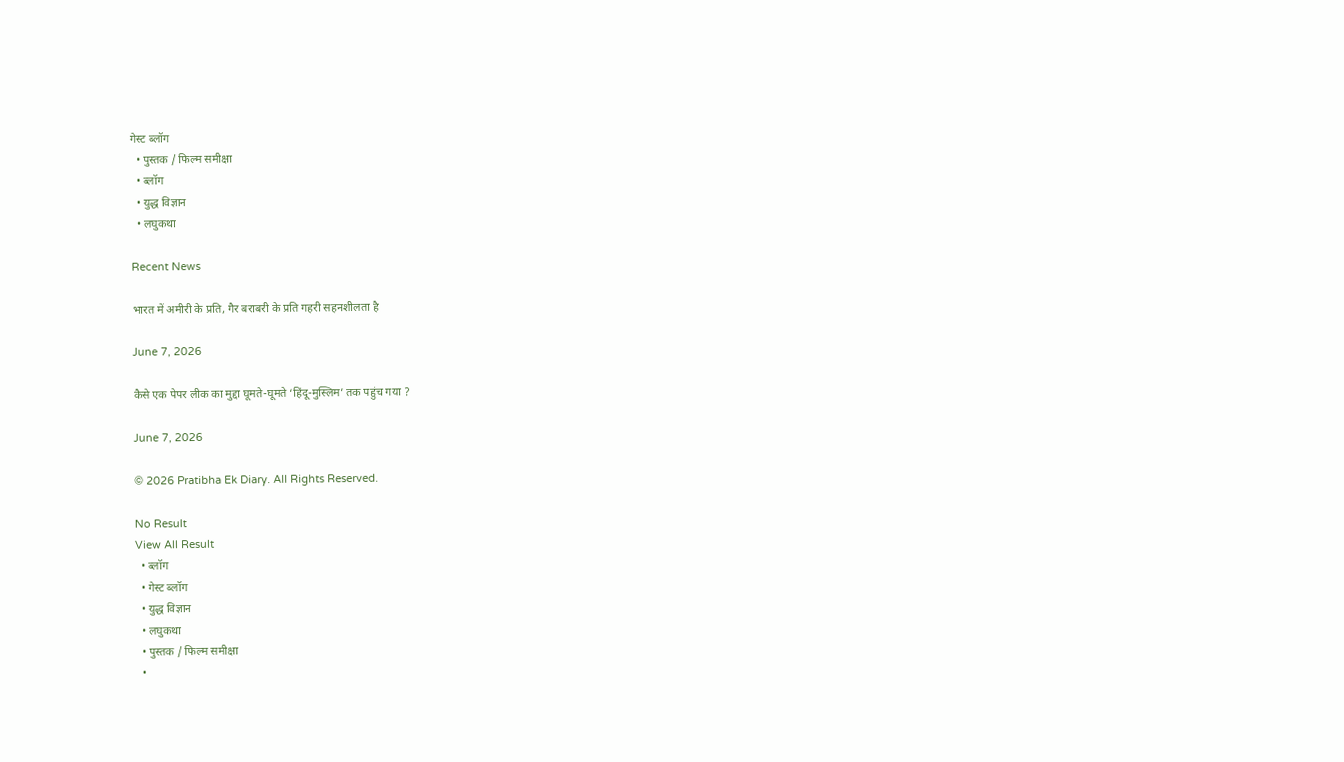गेस्ट ब्लॉग
  • पुस्तक / फिल्म समीक्षा
  • ब्लॉग
  • युद्ध विज्ञान
  • लघुकथा

Recent News

भारत में अमीरी के प्रति, गैर बराबरी के प्रति गहरी सहनशीलता है

June 7, 2026

कैसे एक पेपर लीक का मुद्दा घूमते-घूमते ‘हिंदू-मुस्लिम’ तक पहुंच गया ?

June 7, 2026

© 2026 Pratibha Ek Diary. All Rights Reserved.

No Result
View All Result
  • ब्लॉग
  • गेस्ट ब्लॉग
  • युद्ध विज्ञान
  • लघुकथा
  • पुस्तक / फिल्म समीक्षा
  •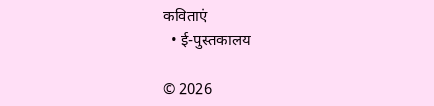कविताएं
  • ई-पुस्तकालय

© 2026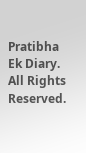Pratibha Ek Diary. All Rights Reserved.